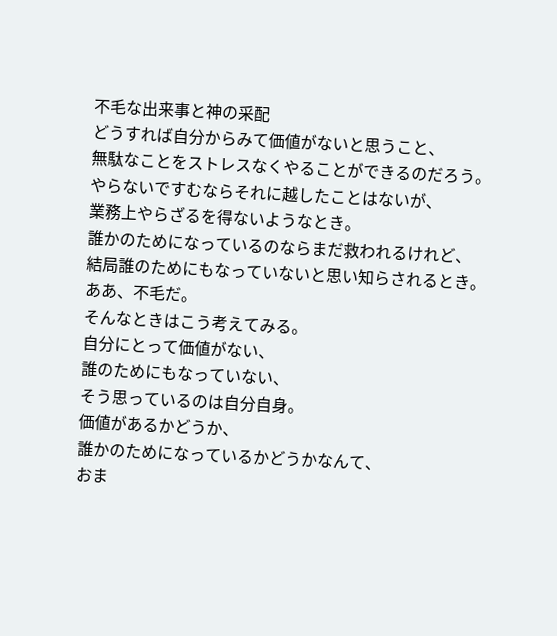不毛な出来事と神の采配
どうすれば自分からみて価値がないと思うこと、
無駄なことをストレスなくやることができるのだろう。
やらないですむならそれに越したことはないが、
業務上やらざるを得ないようなとき。
誰かのためになっているのならまだ救われるけれど、
結局誰のためにもなっていないと思い知らされるとき。
ああ、不毛だ。
そんなときはこう考えてみる。
自分にとって価値がない、
誰のためにもなっていない、
そう思っているのは自分自身。
価値があるかどうか、
誰かのためになっているかどうかなんて、
おま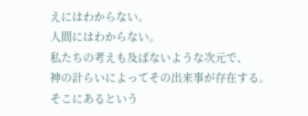えにはわからない。
人間にはわからない。
私たちの考えも及ばないような次元で、
神の計らいによってその出来事が存在する。
そこにあるという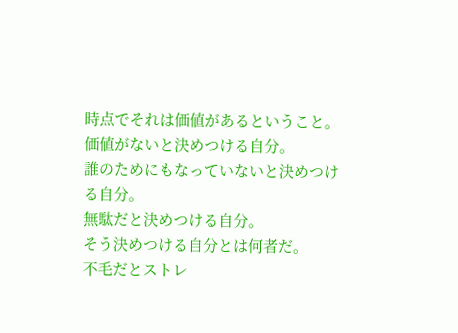時点でそれは価値があるということ。
価値がないと決めつける自分。
誰のためにもなっていないと決めつける自分。
無駄だと決めつける自分。
そう決めつける自分とは何者だ。
不毛だとストレ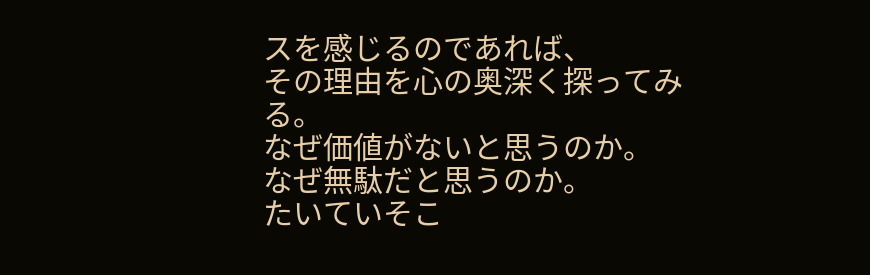スを感じるのであれば、
その理由を心の奥深く探ってみる。
なぜ価値がないと思うのか。
なぜ無駄だと思うのか。
たいていそこ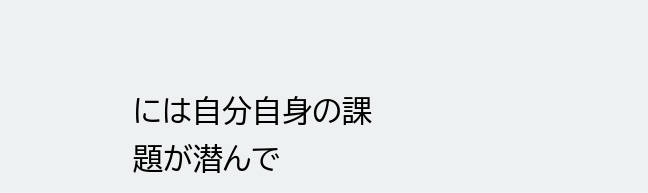には自分自身の課題が潜んで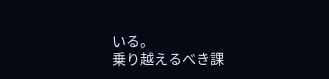いる。
乗り越えるべき課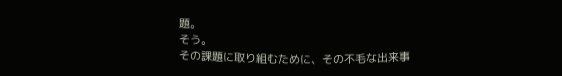題。
そう。
その課題に取り組むために、その不毛な出来事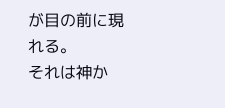が目の前に現れる。
それは神か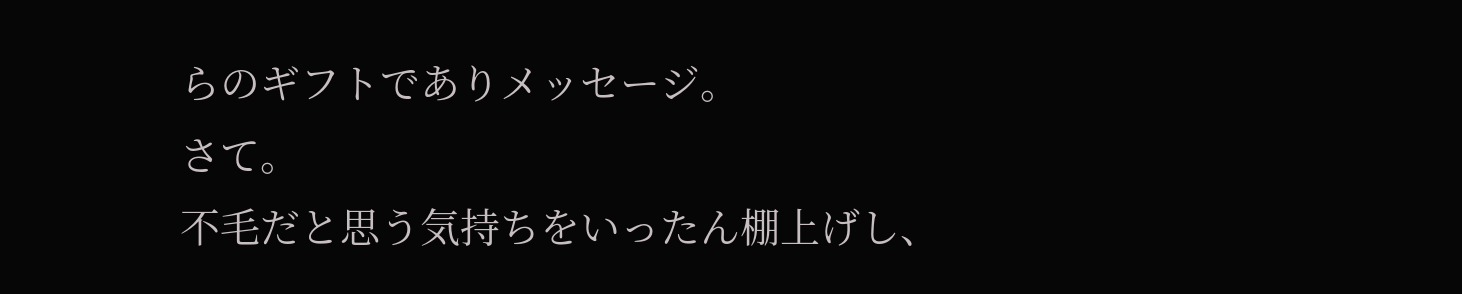らのギフトでありメッセージ。
さて。
不毛だと思う気持ちをいったん棚上げし、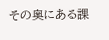その奥にある課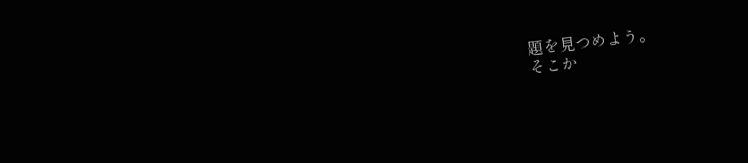題を見つめよう。
そこか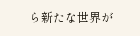ら新たな世界が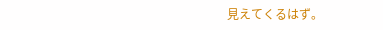見えてくるはず。